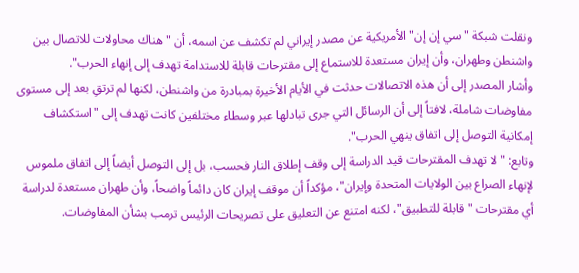ونقلت شبكة "سي إن إن" الأمريكية عن مصدر إيراني لم تكشف عن اسمه، أن "هناك محاولات للاتصال بين واشنطن وطهران، وأن إيران مستعدة للاستماع إلى مقترحات قابلة للاستدامة تهدف إلى إنهاء الحرب".
وأشار المصدر إلى أن هذه الاتصالات حدثت في الأيام الأخيرة بمبادرة من واشنطن، لكنها لم ترتقِ بعد إلى مستوى مفاوضات شاملة، لافتاً إلى أن الرسائل التي جرى تبادلها عبر وسطاء مختلفين كانت تهدف إلى "استكشاف إمكانية التوصل إلى اتفاق ينهي الحرب".
وتابع: "لا تهدف المقترحات قيد الدراسة إلى وقف إطلاق النار فحسب، بل إلى التوصل أيضاً إلى اتفاق ملموس لإنهاء الصراع بين الولايات المتحدة وإيران"، مؤكداً أن موقف إيران كان دائماً واضحاً، وأن طهران مستعدة لدراسة أي مقترحات "قابلة للتطبيق"، لكنه امتنع عن التعليق على تصريحات الرئيس ترمب بشأن المفاوضات.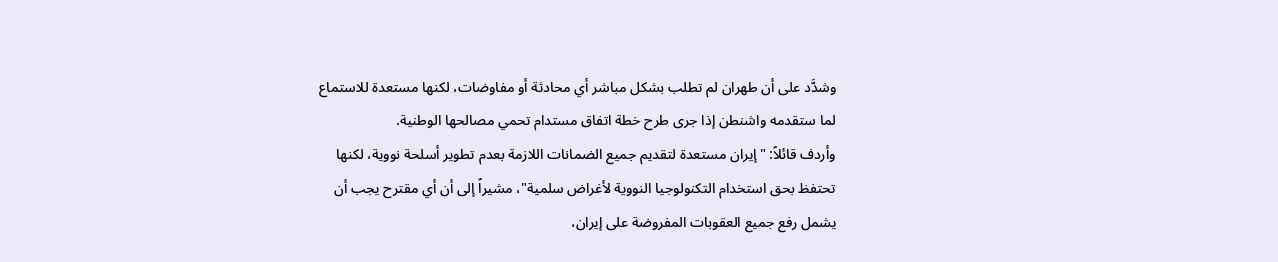وشدَّد على أن طهران لم تطلب بشكل مباشر أي محادثة أو مفاوضات، لكنها مستعدة للاستماع لما ستقدمه واشنطن إذا جرى طرح خطة اتفاق مستدام تحمي مصالحها الوطنية.
وأردف قائلاً: "إيران مستعدة لتقديم جميع الضمانات اللازمة بعدم تطوير أسلحة نووية، لكنها تحتفظ بحق استخدام التكنولوجيا النووية لأغراض سلمية"، مشيراً إلى أن أي مقترح يجب أن يشمل رفع جميع العقوبات المفروضة على إيران،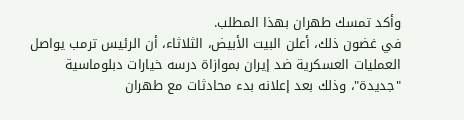وأكد تمسك طهران بهذا المطلب.
في غضون ذلك، أعلن البيت الأبيض، الثلاثاء، أن الرئيس ترمب يواصل العمليات العسكرية ضد إيران بموازاة درسه خيارات دبلوماسية "جديدة"، وذلك بعد إعلانه بدء محادثات مع طهران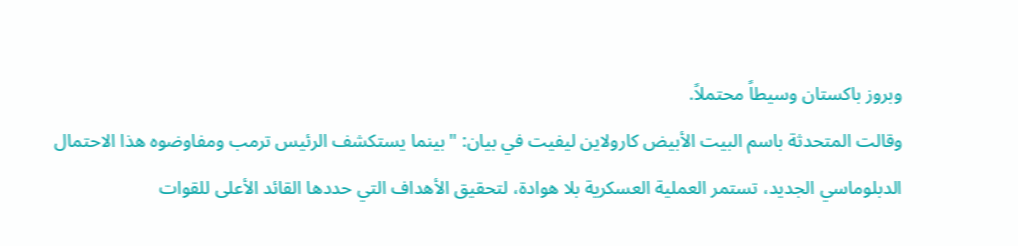وبروز باكستان وسيطاً محتملاً.
وقالت المتحدثة باسم البيت الأبيض كارولاين ليفيت في بيان: "بينما يستكشف الرئيس ترمب ومفاوضوه هذا الاحتمال الدبلوماسي الجديد، تستمر العملية العسكرية بلا هوادة، لتحقيق الأهداف التي حددها القائد الأعلى للقوات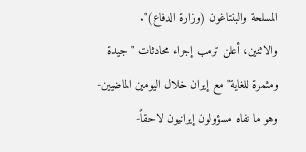المسلحة والبنتاغون (وزارة الدفاع)".
والاثنين، أعلن ترمب إجراء محادثات "جيدة ومثمرة للغاية" مع إيران خلال اليومين الماضيين- وهو ما نفاه مسؤولون إيرانيون لاحقاً-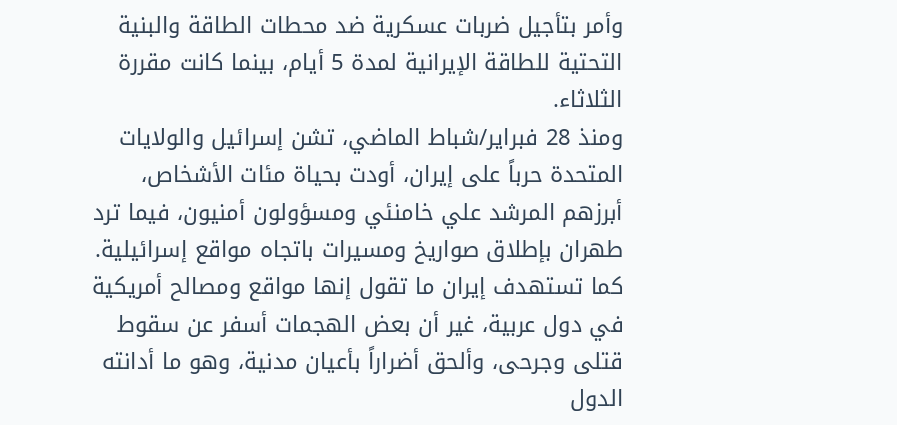وأمر بتأجيل ضربات عسكرية ضد محطات الطاقة والبنية التحتية للطاقة الإيرانية لمدة 5 أيام، بينما كانت مقررة الثلاثاء.
ومنذ 28 فبراير/شباط الماضي، تشن إسرائيل والولايات المتحدة حرباً على إيران، أودت بحياة مئات الأشخاص، أبرزهم المرشد علي خامنئي ومسؤولون أمنيون، فيما ترد طهران بإطلاق صواريخ ومسيرات باتجاه مواقع إسرائيلية.
كما تستهدف إيران ما تقول إنها مواقع ومصالح أمريكية في دول عربية، غير أن بعض الهجمات أسفر عن سقوط قتلى وجرحى، وألحق أضراراً بأعيان مدنية، وهو ما أدانته الدول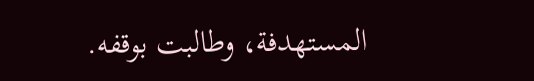المستهدفة، وطالبت بوقفه.